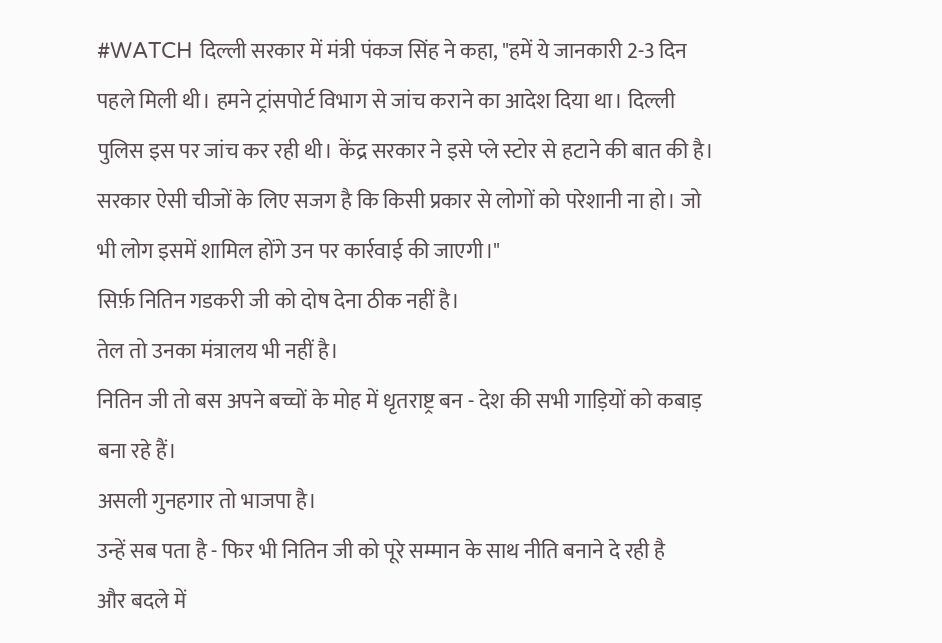#WATCH दिल्ली सरकार में मंत्री पंकज सिंह ने कहा, "हमें ये जानकारी 2-3 दिन पहले मिली थी। हमने ट्रांसपोर्ट विभाग से जांच कराने का आदेश दिया था। दिल्ली पुलिस इस पर जांच कर रही थी। केंद्र सरकार ने इसे प्ले स्टोर से हटाने की बात की है। सरकार ऐसी चीजों के लिए सजग है कि किसी प्रकार से लोगों को परेशानी ना हो। जो भी लोग इसमें शामिल होंगे उन पर कार्रवाई की जाएगी।"
सिर्फ़ नितिन गडकरी जी को दोष देना ठीक नहीं है।
तेल तो उनका मंत्रालय भी नहीं है।
नितिन जी तो बस अपने बच्चों के मोह में धृतराष्ट्र बन - देश की सभी गाड़ियों को कबाड़ बना रहे हैं।
असली गुनहगार तो भाजपा है।
उन्हें सब पता है - फिर भी नितिन जी को पूरे सम्मान के साथ नीति बनाने दे रही है
और बदले में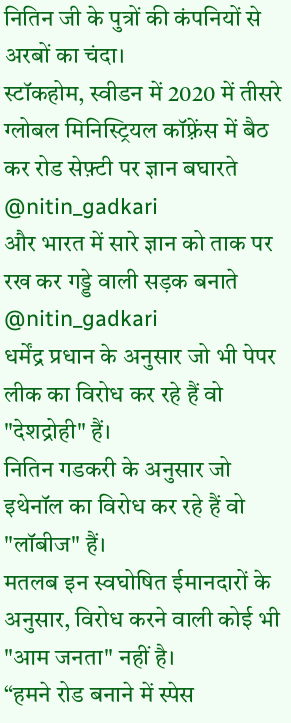नितिन जी के पुत्रों की कंपनियों से अरबों का चंदा।
स्टॉकहोम, स्वीडन में 2020 में तीसरे ग्लोबल मिनिस्ट्रियल कॉफ़्रेंस में बैठ कर रोड सेफ़्टी पर ज्ञान बघारते @nitin_gadkari
और भारत में सारे ज्ञान को ताक पर रख कर गड्डे वाली सड़क बनाते @nitin_gadkari
धर्मेंद्र प्रधान के अनुसार जो भी पेपर लीक का विरोध कर रहे हैं वो "देशद्रोही" हैं।
नितिन गडकरी के अनुसार जो इथेनॉल का विरोध कर रहे हैं वो "लॉबीज" हैं।
मतलब इन स्वघोषित ईमानदारों के अनुसार, विरोध करने वाली कोई भी "आम जनता" नहीं है।
“हमने रोड बनाने में स्पेस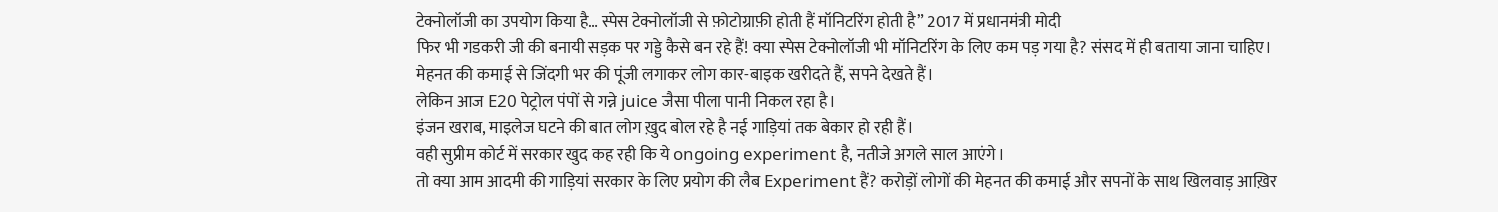टेक्नोलॉजी का उपयोग किया है… स्पेस टेक्नोलॉजी से फ़ोटोग्राफ़ी होती हैं मॉनिटरिंग होती है” 2017 में प्रधानमंत्री मोदी
फिर भी गडकरी जी की बनायी सड़क पर गड्डे कैसे बन रहे हैं! क्या स्पेस टेक्नोलॉजी भी मॉनिटरिंग के लिए कम पड़ गया है? संसद में ही बताया जाना चाहिए।
मेहनत की कमाई से जिंदगी भर की पूंजी लगाकर लोग कार-बाइक खरीदते हैं, सपने देखते हैं।
लेकिन आज E20 पेट्रोल पंपों से गन्ने juice जैसा पीला पानी निकल रहा है।
इंजन खराब, माइलेज घटने की बात लोग ख़ुद बोल रहे है नई गाड़ियां तक बेकार हो रही हैं।
वही सुप्रीम कोर्ट में सरकार खुद कह रही कि ये ongoing experiment है, नतीजे अगले साल आएंगे।
तो क्या आम आदमी की गाड़ियां सरकार के लिए प्रयोग की लैब Experiment हैं? करोड़ों लोगों की मेहनत की कमाई और सपनों के साथ खिलवाड़ आख़िर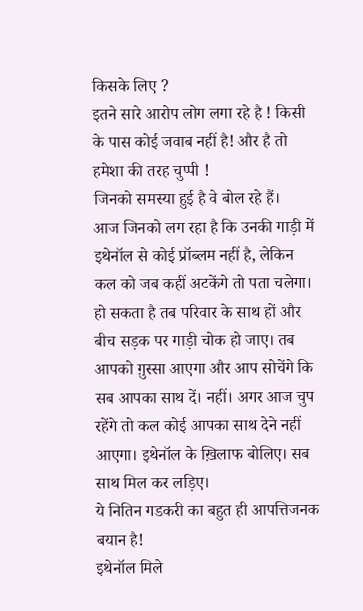किसके लिए ?
इतने सारे आरोप लोग लगा रहे है ! किसी के पास कोई जवाब नहीं है! और है तो हमेशा की तरह चुप्पी !
जिनको समस्या हुई है वे बोल रहे हैं।
आज जिनको लग रहा है कि उनकी गाड़ी में इथेनॉल से कोई प्रॉब्लम नहीं है, लेकिन कल को जब कहीं अटकेंगे तो पता चलेगा। हो सकता है तब परिवार के साथ हों और बीच सड़क पर गाड़ी चोक हो जाए। तब आपको ग़ुस्सा आएगा और आप सोचेंगे कि सब आपका साथ दें। नहीं। अगर आज चुप रहेंगे तो कल कोई आपका साथ देने नहीं आएगा। इथेनॉल के ख़िलाफ बोलिए। सब साथ मिल कर लड़िए।
ये नितिन गडकरी का बहुत ही आपत्तिजनक बयान है!
इथेनॉल मिले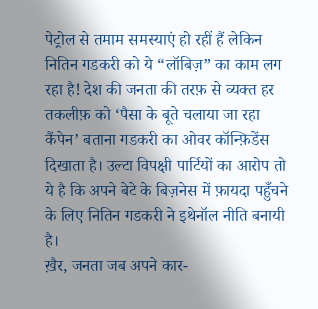पेट्रोल से तमाम समस्याएं हो रहीं हैं लेकिन नितिन गडकरी को ये “लॉबिज़” का काम लग रहा है! देश की जनता की तरफ़ से व्यक्त हर तकलीफ़ को ‘पैसा के बूते चलाया जा रहा कैंपेन’ बताना गडकरी का ओवर कॉन्फ़िडेंस दिखाता है। उल्टा विपक्षी पार्टियों का आरोप तो ये है कि अपने बेटे के बिज़नेस में फ़ायदा पहुँचने के लिए नितिन गडकरी ने इथेनॉल नीति बनायी है।
ख़ैर, जनता जब अपने कार-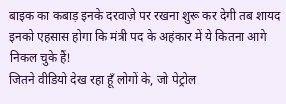बाइक का कबाड़ इनके दरवाज़े पर रखना शुरू कर देगी तब शायद इनको एहसास होगा कि मंत्री पद के अहंकार में ये कितना आगे निकल चुके हैं!
जितने वीडियो देख रहा हूँ लोगों के, जो पेट्रोल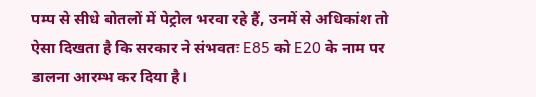पम्प से सीधे बोतलों में पेट्रोल भरवा रहे हैं, उनमें से अधिकांश तो ऐसा दिखता है कि सरकार ने संभवतः E85 को E20 के नाम पर डालना आरम्भ कर दिया है।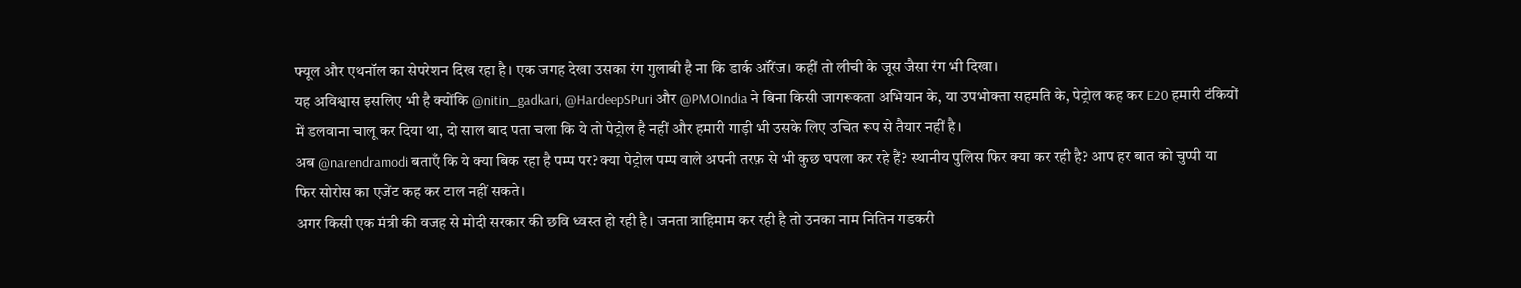फ्यूल और एथनॉल का सेपरेशन दिख रहा है। एक जगह देखा उसका रंग गुलाबी है ना कि डार्क ऑरेंज। कहीं तो लीची के जूस जैसा रंग भी दिखा।
यह अविश्वास इसलिए भी है क्योंकि @nitin_gadkari, @HardeepSPuri और @PMOIndia ने बिना किसी जागरूकता अभियान के, या उपभोक्ता सहमति के, पेट्रोल कह कर E20 हमारी टंकियों में डलवाना चालू कर दिया था, दो साल बाद पता चला कि ये तो पेट्रोल है नहीं और हमारी गाड़ी भी उसके लिए उचित रूप से तैयार नहीं है।
अब @narendramodi बताएँ कि ये क्या बिक रहा है पम्प पर? क्या पेट्रोल पम्प वाले अपनी तरफ़ से भी कुछ घपला कर रहे हैं? स्थानीय पुलिस फिर क्या कर रही है? आप हर बात को चुप्पी या फिर सोरोस का एजेंट कह कर टाल नहीं सकते।
अगर किसी एक मंत्री की वजह से मोदी सरकार की छवि ध्वस्त हो रही है। जनता त्राहिमाम कर रही है तो उनका नाम नितिन गडकरी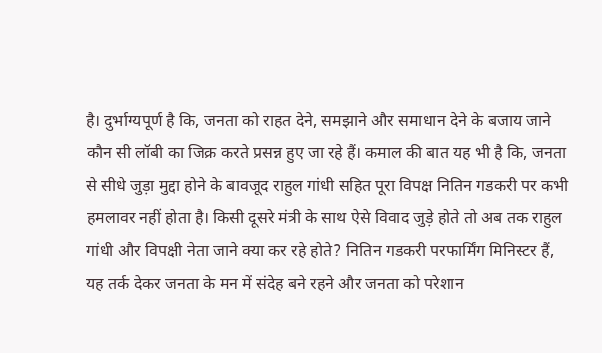है। दुर्भाग्यपूर्ण है कि, जनता को राहत देने, समझाने और समाधान देने के बजाय जाने कौन सी लॉबी का जिक्र करते प्रसन्न हुए जा रहे हैं। कमाल की बात यह भी है कि, जनता से सीधे जुड़ा मुद्दा होने के बावजूद राहुल गांधी सहित पूरा विपक्ष नितिन गडकरी पर कभी हमलावर नहीं होता है। किसी दूसरे मंत्री के साथ ऐसे विवाद जुड़े होते तो अब तक राहुल गांधी और विपक्षी नेता जाने क्या कर रहे होते? नितिन गडकरी परफार्मिंग मिनिस्टर हैं, यह तर्क देकर जनता के मन में संदेह बने रहने और जनता को परेशान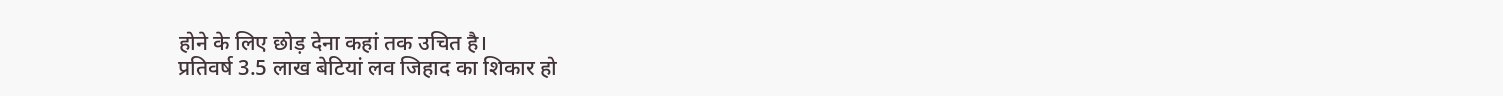होने के लिए छोड़ देना कहां तक उचित है।
प्रतिवर्ष 3.5 लाख बेटियां लव जिहाद का शिकार हो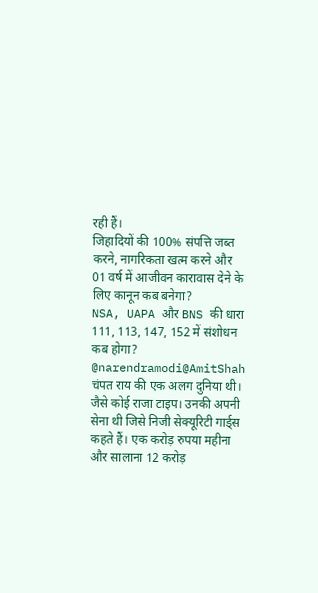रही हैं।
जिहादियों की 100% संपत्ति जब्त करने, नागरिकता खत्म करने और 01 वर्ष में आजीवन कारावास देने के लिए कानून कब बनेगा?
NSA, UAPA और BNS की धारा 111, 113, 147, 152 में संशोधन कब होगा?
@narendramodi@AmitShah
चंपत राय की एक अलग दुनिया थी। जैसे कोई राजा टाइप। उनकी अपनी सेना थी जिसे निजी सेक्यूरिटी गार्ड्स कहते हैं। एक करोड़ रुपया महीना और सालाना 12 करोड़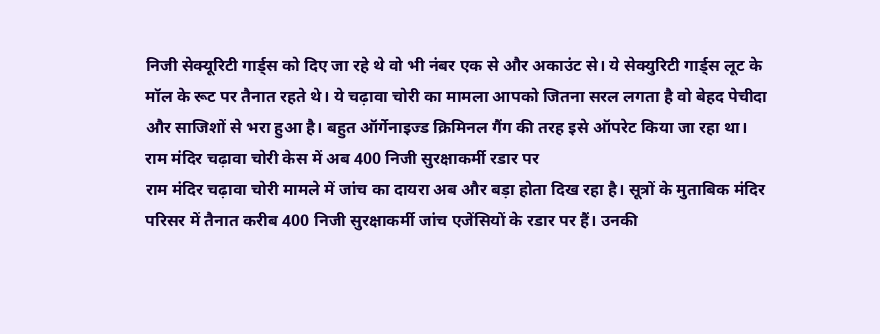निजी सेक्यूरिटी गार्ड्स को दिए जा रहे थे वो भी नंबर एक से और अकाउंट से। ये सेक्युरिटी गार्ड्स लूट के मॉल के रूट पर तैनात रहते थे। ये चढ़ावा चोरी का मामला आपको जितना सरल लगता है वो बेहद पेचीदा और साजिशों से भरा हुआ है। बहुत ऑर्गेनाइज्ड क्रिमिनल गैंग की तरह इसे ऑपरेट किया जा रहा था।
राम मंदिर चढ़ावा चोरी केस में अब 400 निजी सुरक्षाकर्मी रडार पर
राम मंदिर चढ़ावा चोरी मामले में जांच का दायरा अब और बड़ा होता दिख रहा है। सूत्रों के मुताबिक मंदिर परिसर में तैनात करीब 400 निजी सुरक्षाकर्मी जांच एजेंसियों के रडार पर हैं। उनकी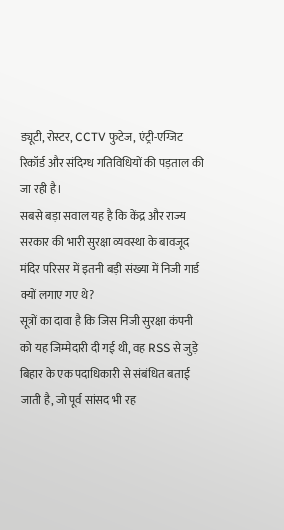ड्यूटी, रोस्टर, CCTV फुटेज, एंट्री-एग्जिट रिकॉर्ड और संदिग्ध गतिविधियों की पड़ताल की जा रही है।
सबसे बड़ा सवाल यह है कि केंद्र और राज्य सरकार की भारी सुरक्षा व्यवस्था के बावजूद मंदिर परिसर में इतनी बड़ी संख्या में निजी गार्ड क्यों लगाए गए थे?
सूत्रों का दावा है कि जिस निजी सुरक्षा कंपनी को यह जिम्मेदारी दी गई थी, वह RSS से जुड़े बिहार के एक पदाधिकारी से संबंधित बताई जाती है, जो पूर्व सांसद भी रह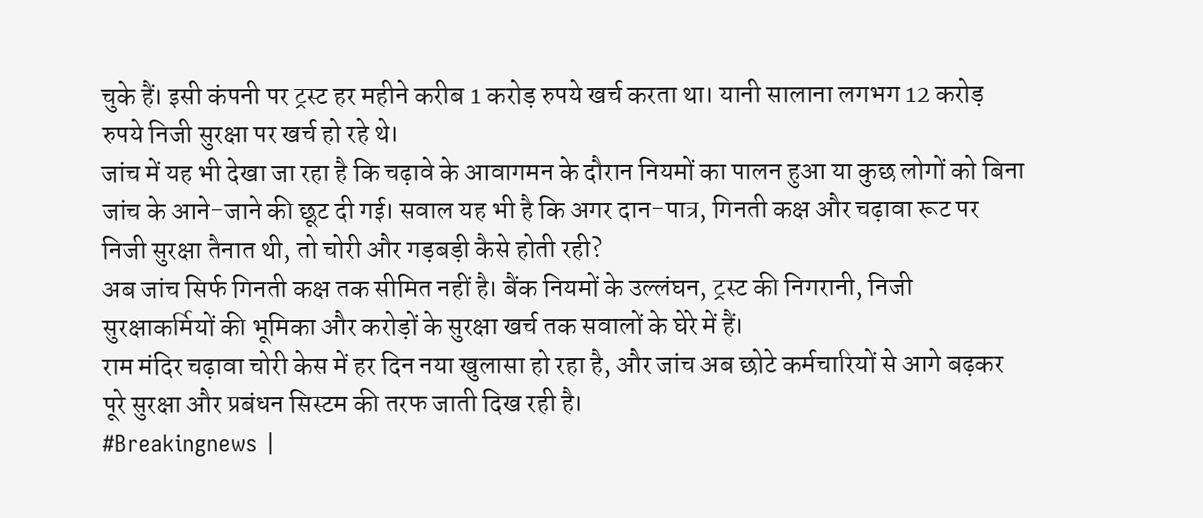चुके हैं। इसी कंपनी पर ट्रस्ट हर महीने करीब 1 करोड़ रुपये खर्च करता था। यानी सालाना लगभग 12 करोड़ रुपये निजी सुरक्षा पर खर्च हो रहे थे।
जांच में यह भी देखा जा रहा है कि चढ़ावे के आवागमन के दौरान नियमों का पालन हुआ या कुछ लोगों को बिना जांच के आने-जाने की छूट दी गई। सवाल यह भी है कि अगर दान-पात्र, गिनती कक्ष और चढ़ावा रूट पर निजी सुरक्षा तैनात थी, तो चोरी और गड़बड़ी कैसे होती रही?
अब जांच सिर्फ गिनती कक्ष तक सीमित नहीं है। बैंक नियमों के उल्लंघन, ट्रस्ट की निगरानी, निजी सुरक्षाकर्मियों की भूमिका और करोड़ों के सुरक्षा खर्च तक सवालों के घेरे में हैं।
राम मंदिर चढ़ावा चोरी केस में हर दिन नया खुलासा हो रहा है, और जांच अब छोटे कर्मचारियों से आगे बढ़कर पूरे सुरक्षा और प्रबंधन सिस्टम की तरफ जाती दिख रही है।
#Breakingnews |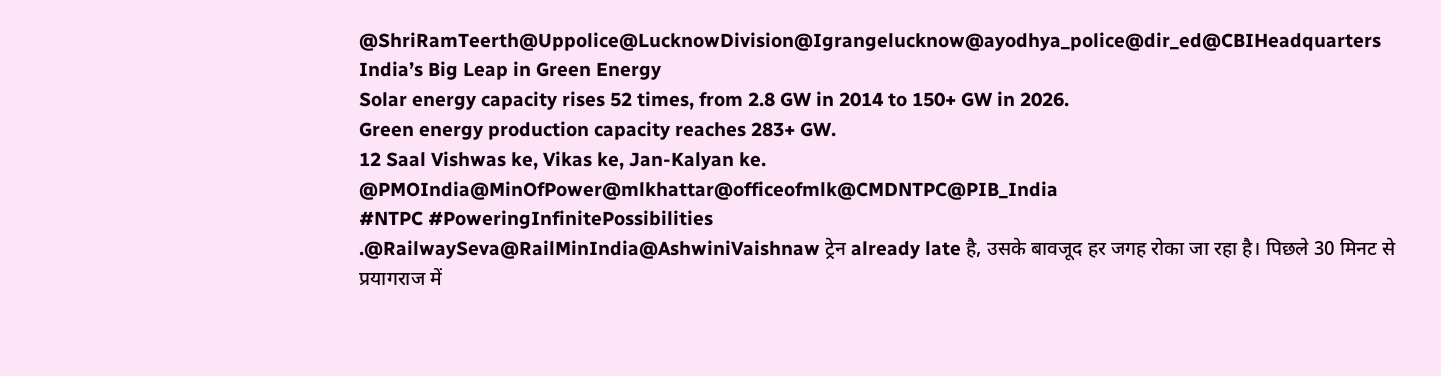@ShriRamTeerth@Uppolice@LucknowDivision@Igrangelucknow@ayodhya_police@dir_ed@CBIHeadquarters
India’s Big Leap in Green Energy
Solar energy capacity rises 52 times, from 2.8 GW in 2014 to 150+ GW in 2026.
Green energy production capacity reaches 283+ GW.
12 Saal Vishwas ke, Vikas ke, Jan-Kalyan ke.
@PMOIndia@MinOfPower@mlkhattar@officeofmlk@CMDNTPC@PIB_India
#NTPC #PoweringInfinitePossibilities
.@RailwaySeva@RailMinIndia@AshwiniVaishnaw ट्रेन already late है, उसके बावजूद हर जगह रोका जा रहा है। पिछले 30 मिनट से प्रयागराज में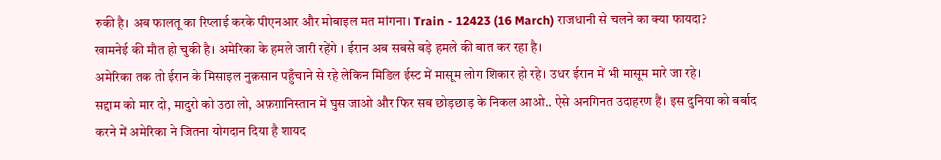रुकी है। अब फालतू का रिप्लाई करके पीएनआर और मोबाइल मत मांगना। Train - 12423 (16 March) राजधानी से चलने का क्या फायदा?
खामनेई की मौत हो चुकी है। अमेरिका के हमले जारी रहेंगे । ईरान अब सबसे बड़े हमले की बात कर रहा है।
अमेरिका तक तो ईरान के मिसाइल नुक़सान पहुँचाने से रहे लेकिन मिडिल ईस्ट में मासूम लोग शिकार हो रहे। उधर ईरान में भी मासूम मारे जा रहे।
सद्दाम को मार दो, मादुरो को उठा लो, अफ़ग़ानिस्तान में घुस जाओ और फिर सब छोड़छाड़ के निकल आओ.. ऐसे अनगिनत उदाहरण हैं। इस दुनिया को बर्बाद करने में अमेरिका ने जितना योगदान दिया है शायद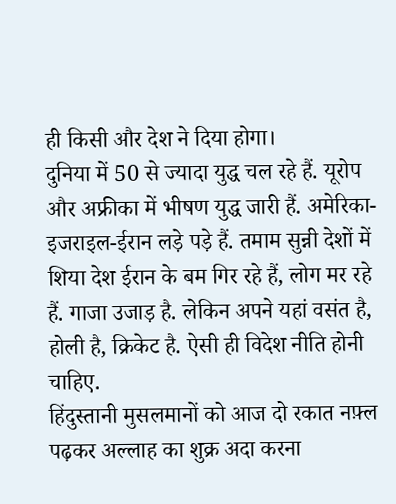ही किसी और देश ने दिया होगा।
दुनिया में 50 से ज्यादा युद्ध चल रहे हैं. यूरोप और अफ्रीका में भीषण युद्ध जारी हैं. अमेरिका-इजराइल-ईरान लड़े पड़े हैं. तमाम सुन्नी देशों में शिया देश ईरान के बम गिर रहे हैं, लोग मर रहे हैं. गाजा उजाड़ है. लेकिन अपने यहां वसंत है, होली है, क्रिकेट है. ऐसी ही विदेश नीति होनी चाहिए.
हिंदुस्तानी मुसलमानों को आज दो रकात नफ़्ल पढ़कर अल्लाह का शुक्र अदा करना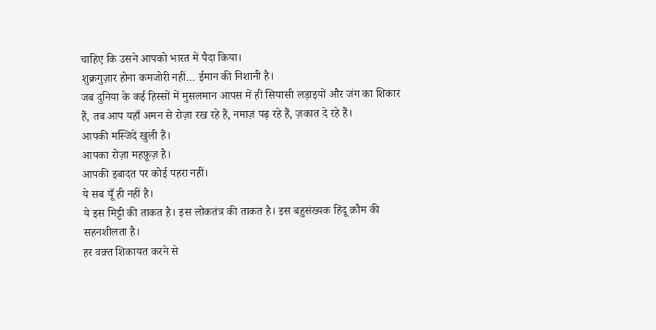चाहिए कि उसने आपको भारत में पैदा किया।
शुक्रगुज़ार होना कमजोरी नहीं… ईमान की निशानी है।
जब दुनिया के कई हिस्सों में मुसलमान आपस में ही सियासी लड़ाइयों और जंग का शिकार हैं, तब आप यहाँ अमन से रोज़ा रख रहे हैं, नमाज़ पढ़ रहे हैं, ज़कात दे रहे हैं।
आपकी मस्जिदें खुली हैं।
आपका रोज़ा महफ़ूज़ है।
आपकी इबादत पर कोई पहरा नहीं।
ये सब यूँ ही नहीं है।
ये इस मिट्टी की ताकत है। इस लोकतंत्र की ताकत है। इस बहुसंख्यक हिंदू क़ौम की सहनशीलता है।
हर वक़्त शिकायत करने से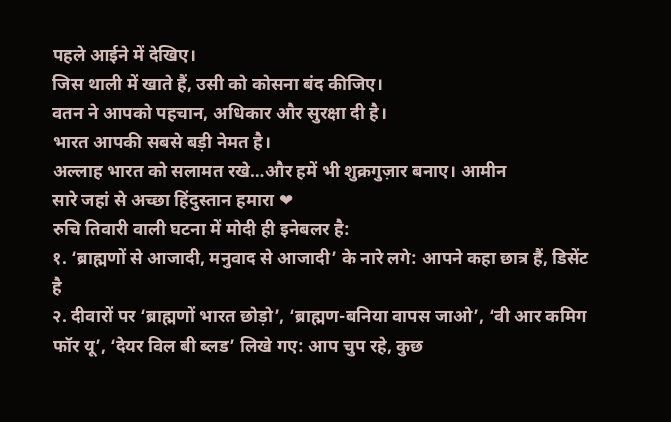पहले आईने में देखिए।
जिस थाली में खाते हैं, उसी को कोसना बंद कीजिए।
वतन ने आपको पहचान, अधिकार और सुरक्षा दी है।
भारत आपकी सबसे बड़ी नेमत है।
अल्लाह भारत को सलामत रखे…और हमें भी शुक्रगुज़ार बनाए। आमीन
सारे जहां से अच्छा हिंदुस्तान हमारा ❤
रुचि तिवारी वाली घटना में मोदी ही इनेबलर है:
१. ‘ब्राह्मणों से आजादी, मनुवाद से आजादी’ के नारे लगे: आपने कहा छात्र हैं, डिसेंट है
२. दीवारों पर ‘ब्राह्मणों भारत छोड़ो’, ‘ब्राह्मण-बनिया वापस जाओ’, ‘वी आर कमिग फॉर यू’, ‘देयर विल बी ब्लड’ लिखे गए: आप चुप रहे, कुछ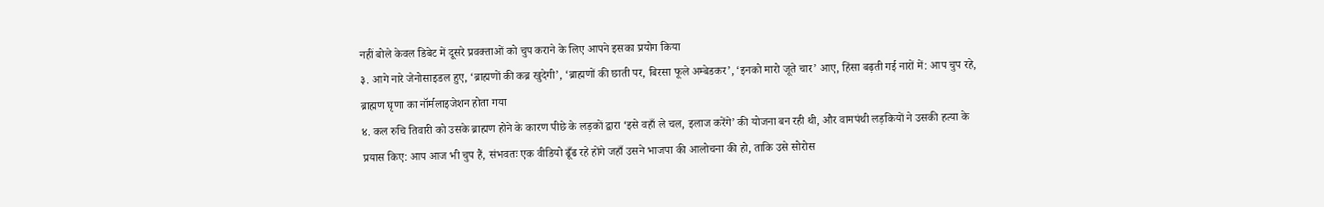नहीं बोले केवल डिबेट में दूसरे प्रवक्ताओं को चुप कराने के लिए आपने इसका प्रयोग किया
३. आगे नारे जेनोसाइडल हुए, ‘ब्राह्मणों की कब्र खुदेगी’, ‘ब्राह्मणों की छाती पर, बिरसा फूले अम्बेडकर’, ‘इनको मारो जूते चार’ आए, हिंसा बढ़ती गई नारों में: आप चुप रहे, ब्राह्मण घृणा का नॉर्मलाइजेशन होता गया
४. कल रुचि तिवारी को उसके ब्राह्मण होने के कारण पीछे के लड़कों द्वारा ‘इसे वहाँ ले चल, इलाज करेंगे’ की योजना बन रही थी, और वामपंथी लड़कियों ने उसकी हत्या के प्रयास किए: आप आज भी चुप हैं, संभवतः एक वीडियो ढूँढ रहे होंगे जहाँ उसने भाजपा की आलोचना की हो, ताकि उसे सोरोस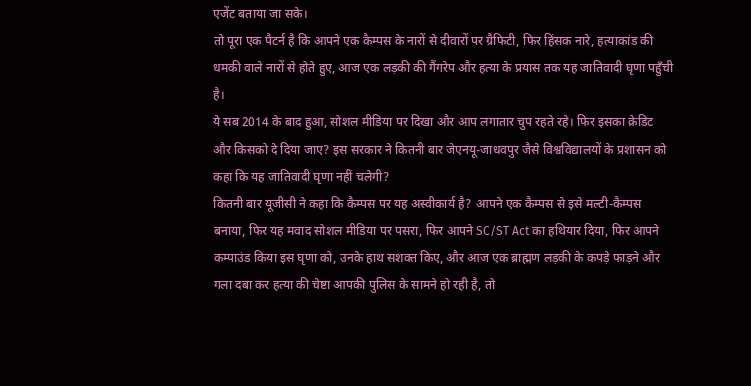एजेंट बताया जा सके।
तो पूरा एक पैटर्न है कि आपने एक कैम्पस के नारों से दीवारों पर ग्रैफिटी, फिर हिंसक नारे, हत्याकांड की धमकी वाले नारों से होते हुए, आज एक लड़की की गैंगरेप और हत्या के प्रयास तक यह जातिवादी घृणा पहुँची है।
ये सब 2014 के बाद हुआ, सोशल मीडिया पर दिखा और आप लगातार चुप रहते रहे। फिर इसका क्रेडिट और किसको दे दिया जाए? इस सरकार ने कितनी बार जेएनयू-जाधवपुर जैसे विश्वविद्यालयों के प्रशासन को कहा कि यह जातिवादी घृणा नहीं चलेगी?
कितनी बार यूजीसी ने कहा कि कैम्पस पर यह अस्वीकार्य है? आपने एक कैम्पस से इसे मल्टी-कैम्पस बनाया, फिर यह मवाद सोशल मीडिया पर पसरा, फिर आपने SC/ST Act का हथियार दिया, फिर आपने कम्पाउंड किया इस घृणा को, उनके हाथ सशक्त किए, और आज एक ब्राह्मण लड़की के कपड़े फाड़ने और गला दबा कर हत्या की चेष्टा आपकी पुलिस के सामने हो रही है, तो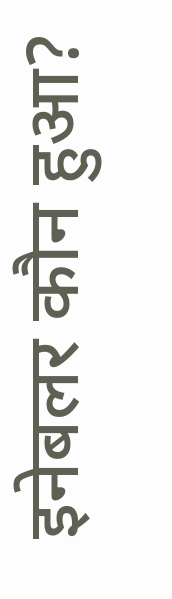इनेबलर कौन हुआ?